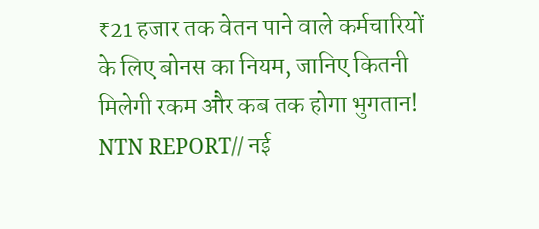₹21 हजार तक वेतन पाने वाले कर्मचारियों के लिए बोनस का नियम, जानिए कितनी मिलेगी रकम और कब तक होगा भुगतान!
NTN REPORT// नई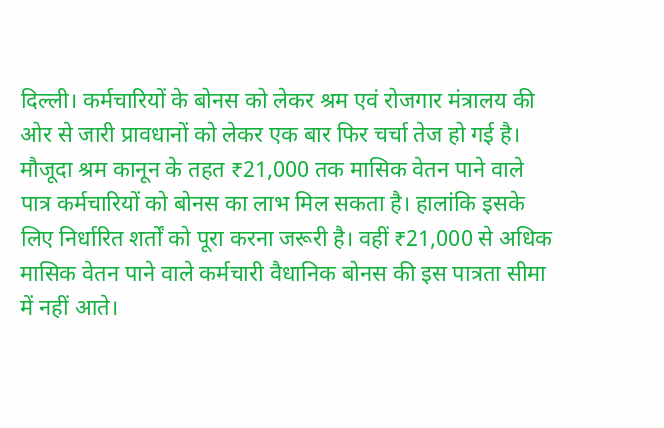दिल्ली। कर्मचारियों के बोनस को लेकर श्रम एवं रोजगार मंत्रालय की ओर से जारी प्रावधानों को लेकर एक बार फिर चर्चा तेज हो गई है। मौजूदा श्रम कानून के तहत ₹21,000 तक मासिक वेतन पाने वाले पात्र कर्मचारियों को बोनस का लाभ मिल सकता है। हालांकि इसके लिए निर्धारित शर्तों को पूरा करना जरूरी है। वहीं ₹21,000 से अधिक मासिक वेतन पाने वाले कर्मचारी वैधानिक बोनस की इस पात्रता सीमा में नहीं आते।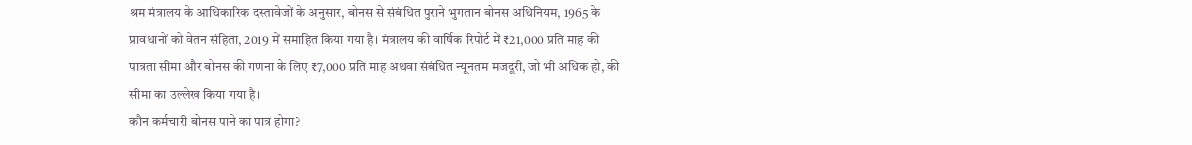श्रम मंत्रालय के आधिकारिक दस्तावेजों के अनुसार, बोनस से संबंधित पुराने भुगतान बोनस अधिनियम, 1965 के प्रावधानों को वेतन संहिता, 2019 में समाहित किया गया है। मंत्रालय की वार्षिक रिपोर्ट में ₹21,000 प्रति माह की पात्रता सीमा और बोनस की गणना के लिए ₹7,000 प्रति माह अथवा संबंधित न्यूनतम मजदूरी, जो भी अधिक हो, की सीमा का उल्लेख किया गया है।
कौन कर्मचारी बोनस पाने का पात्र होगा?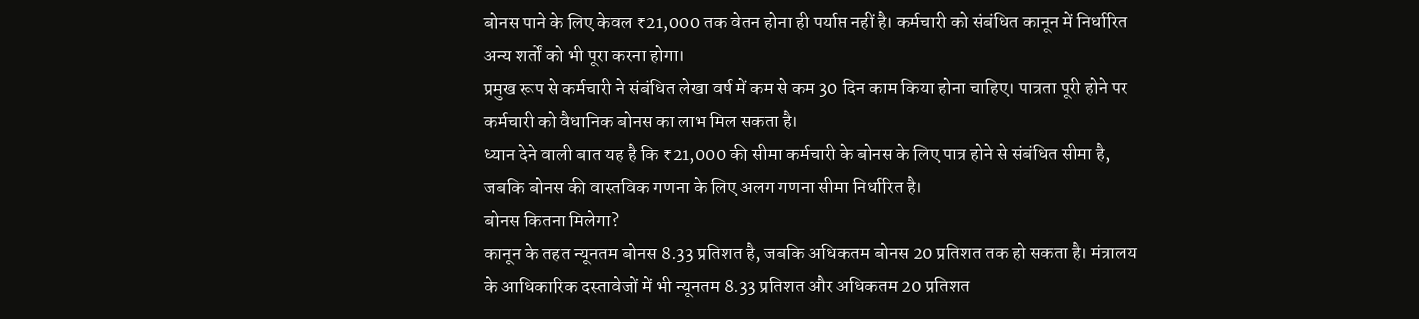बोनस पाने के लिए केवल ₹21,000 तक वेतन होना ही पर्याप्त नहीं है। कर्मचारी को संबंधित कानून में निर्धारित अन्य शर्तों को भी पूरा करना होगा।
प्रमुख रूप से कर्मचारी ने संबंधित लेखा वर्ष में कम से कम 30 दिन काम किया होना चाहिए। पात्रता पूरी होने पर कर्मचारी को वैधानिक बोनस का लाभ मिल सकता है।
ध्यान देने वाली बात यह है कि ₹21,000 की सीमा कर्मचारी के बोनस के लिए पात्र होने से संबंधित सीमा है, जबकि बोनस की वास्तविक गणना के लिए अलग गणना सीमा निर्धारित है।
बोनस कितना मिलेगा?
कानून के तहत न्यूनतम बोनस 8.33 प्रतिशत है, जबकि अधिकतम बोनस 20 प्रतिशत तक हो सकता है। मंत्रालय के आधिकारिक दस्तावेजों में भी न्यूनतम 8.33 प्रतिशत और अधिकतम 20 प्रतिशत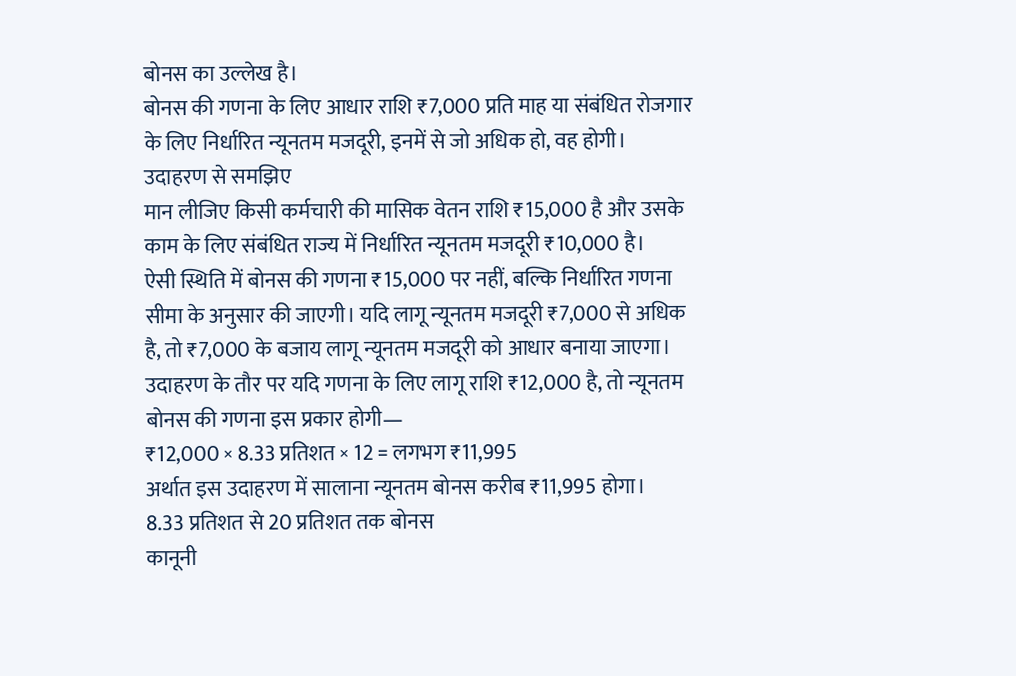बोनस का उल्लेख है।
बोनस की गणना के लिए आधार राशि ₹7,000 प्रति माह या संबंधित रोजगार के लिए निर्धारित न्यूनतम मजदूरी, इनमें से जो अधिक हो, वह होगी।
उदाहरण से समझिए
मान लीजिए किसी कर्मचारी की मासिक वेतन राशि ₹15,000 है और उसके काम के लिए संबंधित राज्य में निर्धारित न्यूनतम मजदूरी ₹10,000 है।
ऐसी स्थिति में बोनस की गणना ₹15,000 पर नहीं, बल्कि निर्धारित गणना सीमा के अनुसार की जाएगी। यदि लागू न्यूनतम मजदूरी ₹7,000 से अधिक है, तो ₹7,000 के बजाय लागू न्यूनतम मजदूरी को आधार बनाया जाएगा।
उदाहरण के तौर पर यदि गणना के लिए लागू राशि ₹12,000 है, तो न्यूनतम बोनस की गणना इस प्रकार होगी—
₹12,000 × 8.33 प्रतिशत × 12 = लगभग ₹11,995
अर्थात इस उदाहरण में सालाना न्यूनतम बोनस करीब ₹11,995 होगा।
8.33 प्रतिशत से 20 प्रतिशत तक बोनस
कानूनी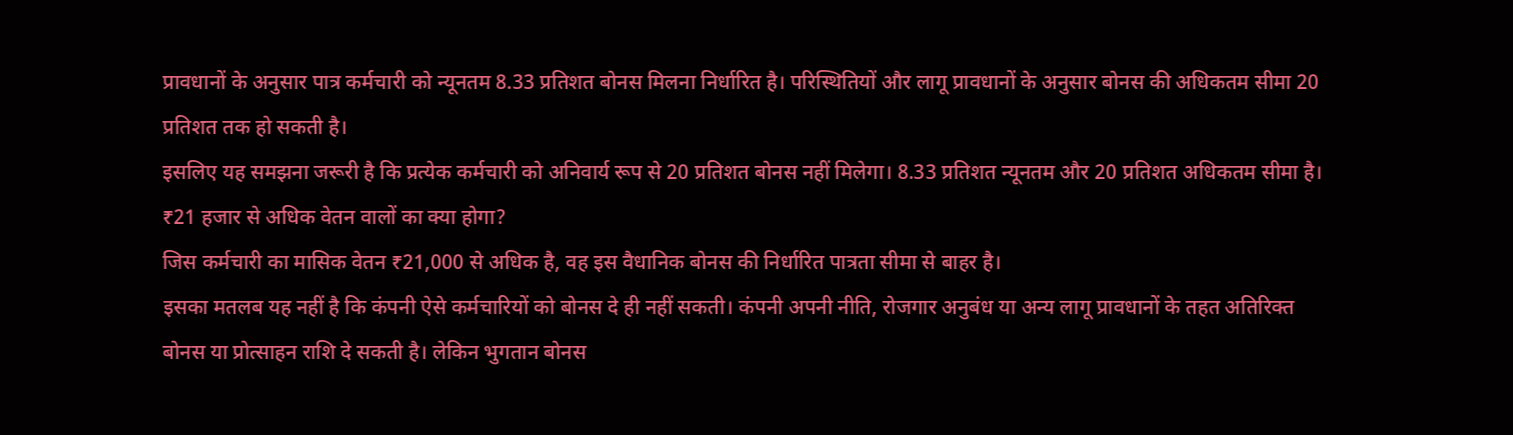प्रावधानों के अनुसार पात्र कर्मचारी को न्यूनतम 8.33 प्रतिशत बोनस मिलना निर्धारित है। परिस्थितियों और लागू प्रावधानों के अनुसार बोनस की अधिकतम सीमा 20 प्रतिशत तक हो सकती है।
इसलिए यह समझना जरूरी है कि प्रत्येक कर्मचारी को अनिवार्य रूप से 20 प्रतिशत बोनस नहीं मिलेगा। 8.33 प्रतिशत न्यूनतम और 20 प्रतिशत अधिकतम सीमा है।
₹21 हजार से अधिक वेतन वालों का क्या होगा?
जिस कर्मचारी का मासिक वेतन ₹21,000 से अधिक है, वह इस वैधानिक बोनस की निर्धारित पात्रता सीमा से बाहर है।
इसका मतलब यह नहीं है कि कंपनी ऐसे कर्मचारियों को बोनस दे ही नहीं सकती। कंपनी अपनी नीति, रोजगार अनुबंध या अन्य लागू प्रावधानों के तहत अतिरिक्त बोनस या प्रोत्साहन राशि दे सकती है। लेकिन भुगतान बोनस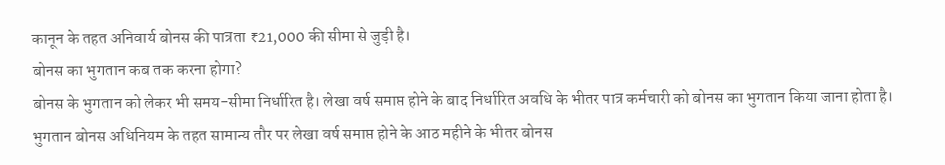कानून के तहत अनिवार्य बोनस की पात्रता ₹21,000 की सीमा से जुड़ी है।
बोनस का भुगतान कब तक करना होगा?
बोनस के भुगतान को लेकर भी समय-सीमा निर्धारित है। लेखा वर्ष समाप्त होने के बाद निर्धारित अवधि के भीतर पात्र कर्मचारी को बोनस का भुगतान किया जाना होता है।
भुगतान बोनस अधिनियम के तहत सामान्य तौर पर लेखा वर्ष समाप्त होने के आठ महीने के भीतर बोनस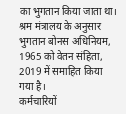का भुगतान किया जाता था। श्रम मंत्रालय के अनुसार भुगतान बोनस अधिनियम, 1965 को वेतन संहिता, 2019 में समाहित किया गया है।
कर्मचारियों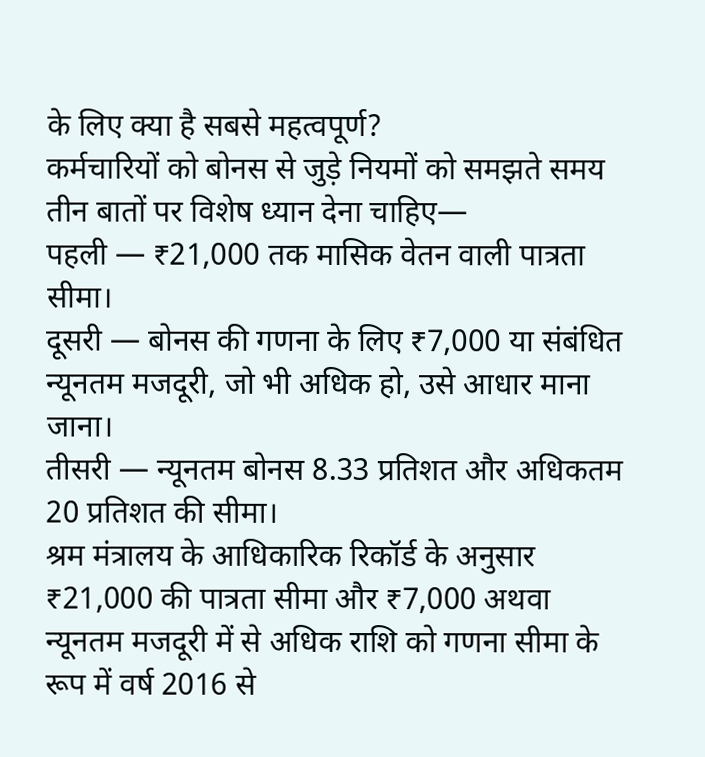के लिए क्या है सबसे महत्वपूर्ण?
कर्मचारियों को बोनस से जुड़े नियमों को समझते समय तीन बातों पर विशेष ध्यान देना चाहिए—
पहली — ₹21,000 तक मासिक वेतन वाली पात्रता सीमा।
दूसरी — बोनस की गणना के लिए ₹7,000 या संबंधित न्यूनतम मजदूरी, जो भी अधिक हो, उसे आधार माना जाना।
तीसरी — न्यूनतम बोनस 8.33 प्रतिशत और अधिकतम 20 प्रतिशत की सीमा।
श्रम मंत्रालय के आधिकारिक रिकॉर्ड के अनुसार ₹21,000 की पात्रता सीमा और ₹7,000 अथवा न्यूनतम मजदूरी में से अधिक राशि को गणना सीमा के रूप में वर्ष 2016 से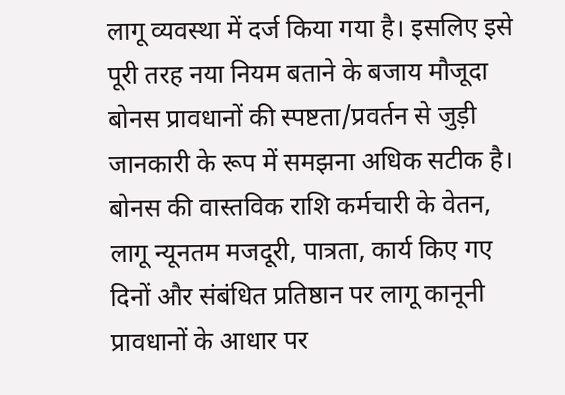लागू व्यवस्था में दर्ज किया गया है। इसलिए इसे पूरी तरह नया नियम बताने के बजाय मौजूदा बोनस प्रावधानों की स्पष्टता/प्रवर्तन से जुड़ी जानकारी के रूप में समझना अधिक सटीक है।
बोनस की वास्तविक राशि कर्मचारी के वेतन, लागू न्यूनतम मजदूरी, पात्रता, कार्य किए गए दिनों और संबंधित प्रतिष्ठान पर लागू कानूनी प्रावधानों के आधार पर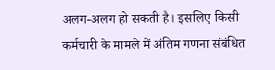अलग-अलग हो सकती है। इसलिए किसी कर्मचारी के मामले में अंतिम गणना संबंधित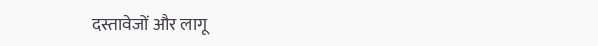दस्तावेजों और लागू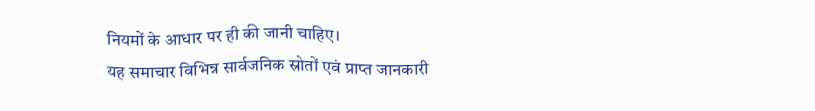नियमों के आधार पर ही की जानी चाहिए।
यह समाचार विभिन्न सार्वजनिक स्रोतों एवं प्राप्त जानकारी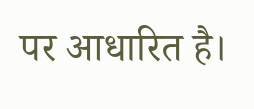पर आधारित है।